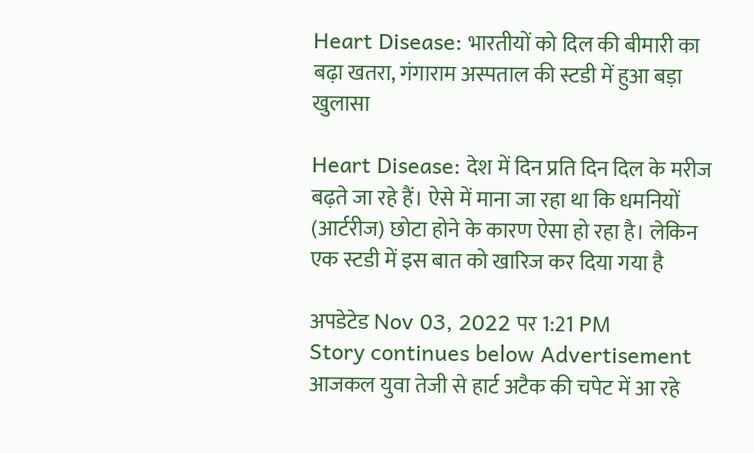Heart Disease: भारतीयों को दिल की बीमारी का बढ़ा खतरा, गंगाराम अस्पताल की स्टडी में हुआ बड़ा खुलासा

Heart Disease: देश में दिन प्रति दिन दिल के मरीज बढ़ते जा रहे हैं। ऐसे में माना जा रहा था कि धमनियों (आर्टरीज) छोटा होने के कारण ऐसा हो रहा है। लेकिन एक स्टडी में इस बात को खारिज कर दिया गया है

अपडेटेड Nov 03, 2022 पर 1:21 PM
Story continues below Advertisement
आजकल युवा तेजी से हार्ट अटैक की चपेट में आ रहे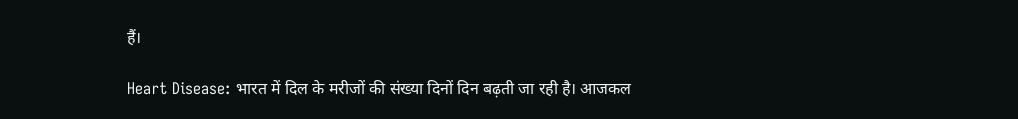हैं।

Heart Disease: भारत में दिल के मरीजों की संख्या दिनों दिन बढ़ती जा रही है। आजकल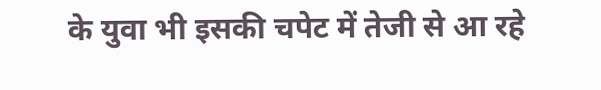के युवा भी इसकी चपेट में तेजी से आ रहे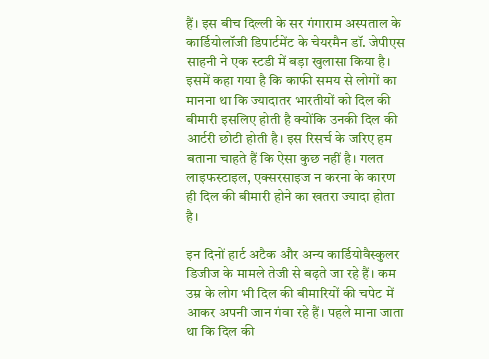हैं। इस बीच दिल्ली के सर गंगाराम अस्पताल के कार्डियोलॉजी डिपार्टमेंट के चेयरमैन डॉ. जेपीएस साहनी ने एक स्टडी में बड़ा खुलासा किया है। इसमें कहा गया है कि काफी समय से लोगों का मानना था कि ज्यादातर भारतीयों को दिल की बीमारी इसलिए होती है क्योंकि उनकी दिल की आर्टरी छोटी होती है। इस रिसर्च के जरिए हम बताना चाहते हैं कि ऐसा कुछ नहीं है। गलत लाइफस्टाइल, एक्सरसाइज न करना के कारण ही दिल की बीमारी होने का खतरा ज्यादा होता है।

इन दिनों हार्ट अटैक और अन्य कार्डियोवैस्कुलर डिजीज के मामले तेजी से बढ़ते जा रहे हैं। कम उम्र के लोग भी दिल की बीमारियों की चपेट में आकर अपनी जान गंवा रहे हैं। पहले माना जाता था कि दिल की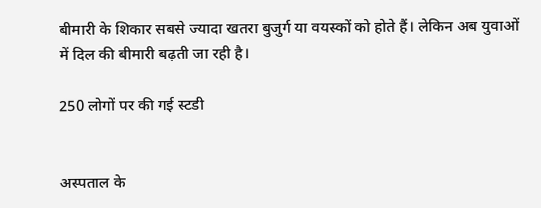बीमारी के शिकार सबसे ज्यादा खतरा बुजुर्ग या वयस्कों को होते हैं। लेकिन अब युवाओं में दिल की बीमारी बढ़ती जा रही है।

250 लोगों पर की गई स्टडी


अस्पताल के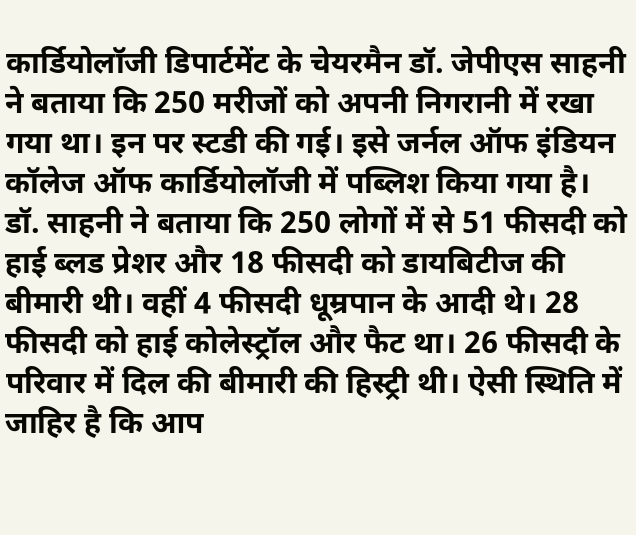कार्डियोलॉजी डिपार्टमेंट के चेयरमैन डॉ. जेपीएस साहनी ने बताया कि 250 मरीजों को अपनी निगरानी में रखा गया था। इन पर स्टडी की गई। इसे जर्नल ऑफ इंडियन कॉलेज ऑफ कार्डियोलॉजी में पब्लिश किया गया है। डॉ. साहनी ने बताया कि 250 लोगों में से 51 फीसदी को हाई ब्लड प्रेशर और 18 फीसदी को डायबिटीज की बीमारी थी। वहीं 4 फीसदी धूम्रपान के आदी थे। 28 फीसदी को हाई कोलेस्ट्रॉल और फैट था। 26 फीसदी के परिवार में दिल की बीमारी की हिस्ट्री थी। ऐसी स्थिति में जाहिर है कि आप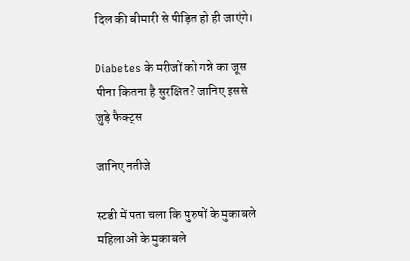दिल की बीमारी से पीड़ित हो ही जाएंगे।

Diabetes के मरीजों को गन्ने का जूस पीना कितना है सुरक्षित? जानिए इससे जुड़े फैक्ट्स

जानिए नतीजे

स्टडी में पता चला कि पुरुषों के मुकाबले महिलाओं के मुकाबले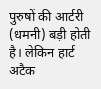पुरुषों की आर्टरी (धमनी) बड़ी होती है। लेकिन हार्ट अटैक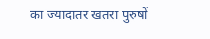का ज्यादातर खतरा पुरुषों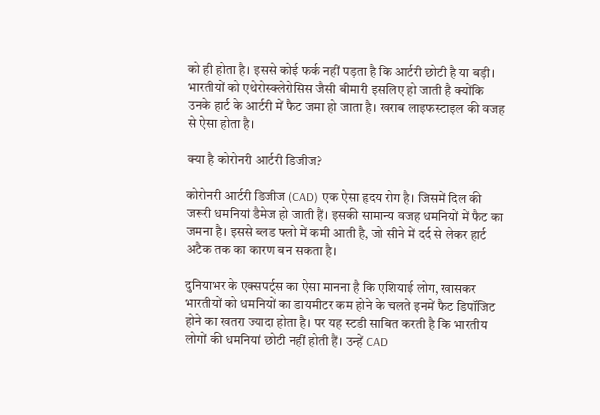को ही होता है। इससे कोई फर्क नहीं पड़ता है कि आर्टरी छोटी है या बड़ी। भारतीयों को एथेरोस्क्लेरोसिस जैसी बीमारी इसलिए हो जाती है क्योंकि उनके हार्ट के आर्टरी में फैट जमा हो जाता है। खराब लाइफस्टाइल की वजह से ऐसा होता है।

क्या है कोरोनरी आर्टरी डिजीज?

कोरोनरी आर्टरी डिजीज (CAD) एक ऐसा हृदय रोग है। जिसमें दिल की जरूरी धमनियां डैमेज हो जाती हैं। इसकी सामान्य वजह धमनियों में फैट का जमना है। इससे ब्लड फ्लो में कमी आती है, जो सीने में दर्द से लेकर हार्ट अटैक तक का कारण बन सकता है।

दुनियाभर के एक्सपर्ट्स का ऐसा मानना है कि एशियाई लोग, खासकर भारतीयों को धमनियों का डायमीटर कम होने के चलते इनमें फैट डिपॉजिट होने का खतरा ज्यादा होता है। पर यह स्टडी साबित करती है कि भारतीय लोगों की धमनियां छोटी नहीं होती हैं। उन्हें CAD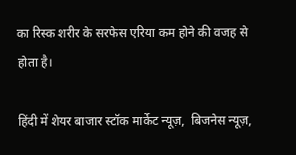का रिस्क शरीर के सरफेस एरिया कम होने की वजह से होता है।

हिंदी में शेयर बाजार स्टॉक मार्केट न्यूज़,  बिजनेस न्यूज़,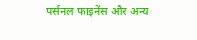पर्सनल फाइनेंस और अन्य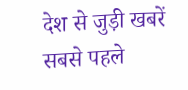देश से जुड़ी खबरें सबसे पहले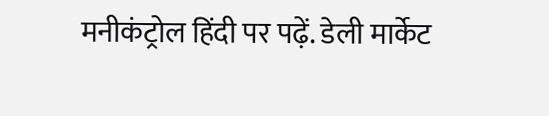मनीकंट्रोल हिंदी पर पढ़ें. डेली मार्केट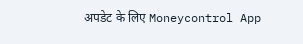अपडेट के लिए Moneycontrol App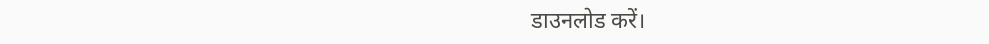डाउनलोड करें।